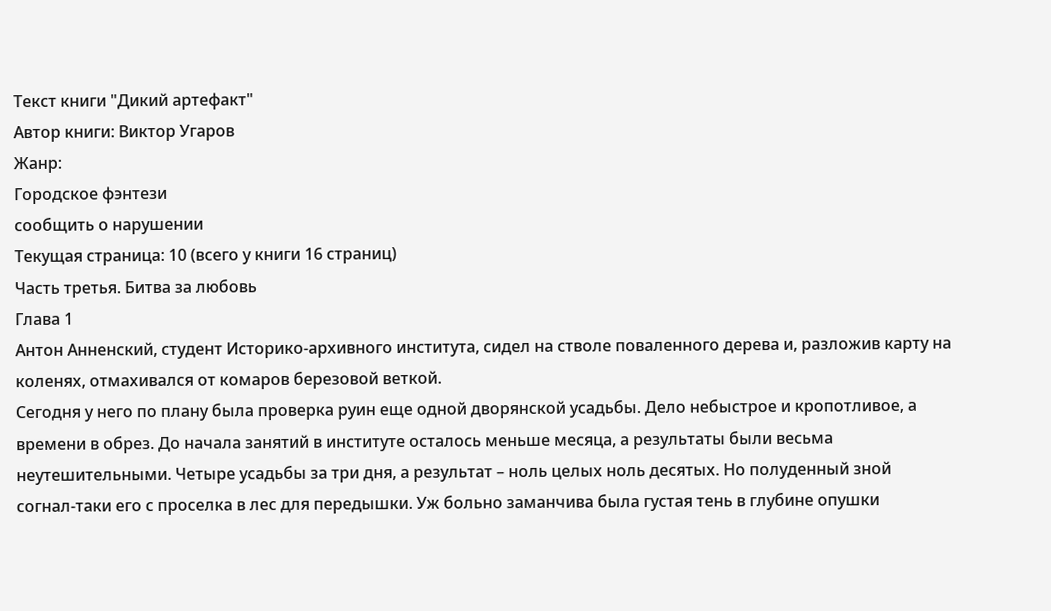Текст книги "Дикий артефакт"
Автор книги: Виктор Угаров
Жанр:
Городское фэнтези
сообщить о нарушении
Текущая страница: 10 (всего у книги 16 страниц)
Часть третья. Битва за любовь
Глава 1
Антон Анненский, студент Историко-архивного института, сидел на стволе поваленного дерева и, разложив карту на коленях, отмахивался от комаров березовой веткой.
Сегодня у него по плану была проверка руин еще одной дворянской усадьбы. Дело небыстрое и кропотливое, а времени в обрез. До начала занятий в институте осталось меньше месяца, а результаты были весьма неутешительными. Четыре усадьбы за три дня, а результат – ноль целых ноль десятых. Но полуденный зной согнал-таки его с проселка в лес для передышки. Уж больно заманчива была густая тень в глубине опушки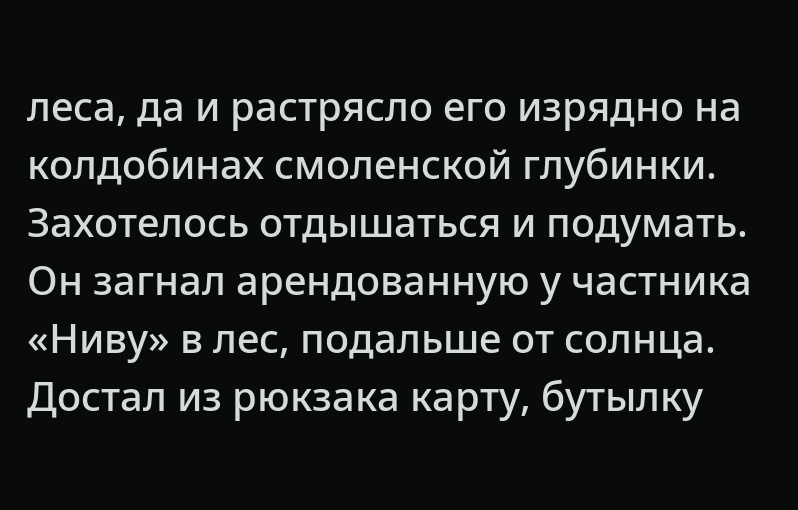леса, да и растрясло его изрядно на колдобинах смоленской глубинки.
Захотелось отдышаться и подумать.
Он загнал арендованную у частника «Ниву» в лес, подальше от солнца. Достал из рюкзака карту, бутылку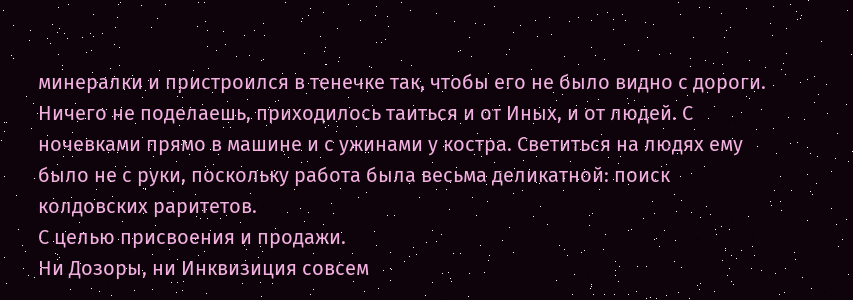минералки и пристроился в тенечке так, чтобы его не было видно с дороги.
Ничего не поделаешь, приходилось таиться и от Иных, и от людей. С ночевками прямо в машине и с ужинами у костра. Светиться на людях ему было не с руки, поскольку работа была весьма деликатной: поиск колдовских раритетов.
С целью присвоения и продажи.
Ни Дозоры, ни Инквизиция совсем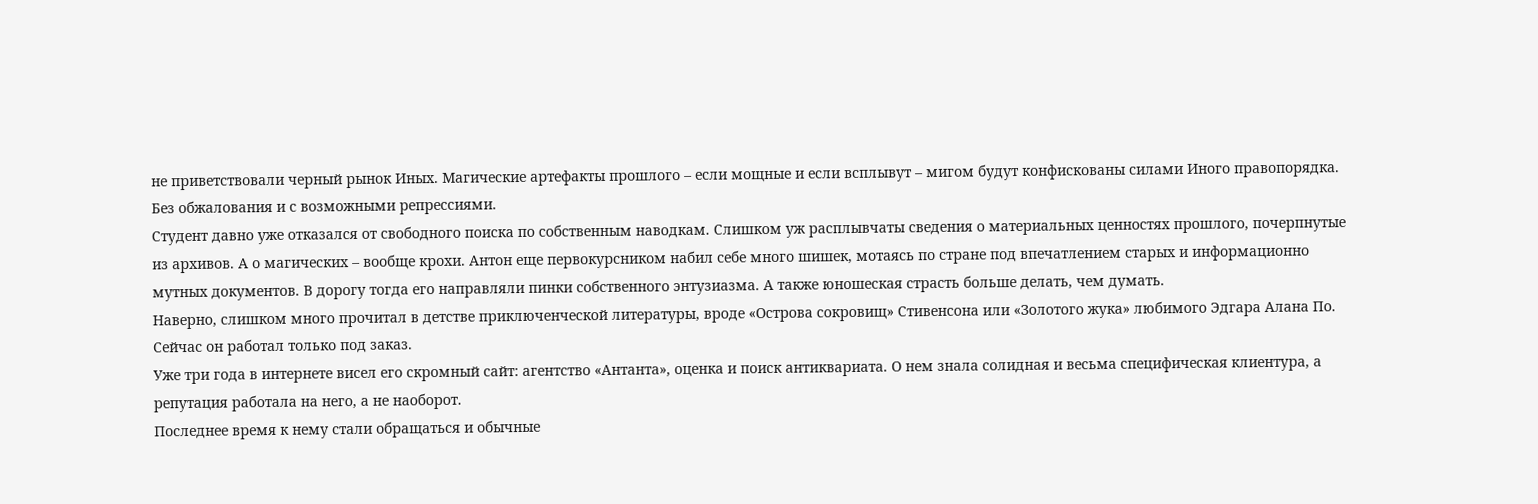не приветствовали черный рынок Иных. Магические артефакты прошлого – если мощные и если всплывут – мигом будут конфискованы силами Иного правопорядка.
Без обжалования и с возможными репрессиями.
Студент давно уже отказался от свободного поиска по собственным наводкам. Слишком уж расплывчаты сведения о материальных ценностях прошлого, почерпнутые из архивов. А о магических – вообще крохи. Антон еще первокурсником набил себе много шишек, мотаясь по стране под впечатлением старых и информационно мутных документов. В дорогу тогда его направляли пинки собственного энтузиазма. А также юношеская страсть больше делать, чем думать.
Наверно, слишком много прочитал в детстве приключенческой литературы, вроде «Острова сокровищ» Стивенсона или «Золотого жука» любимого Эдгара Алана По.
Сейчас он работал только под заказ.
Уже три года в интернете висел его скромный сайт: агентство «Антанта», оценка и поиск антиквариата. О нем знала солидная и весьма специфическая клиентура, а репутация работала на него, а не наоборот.
Последнее время к нему стали обращаться и обычные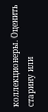коллекционеры. Оценить старину или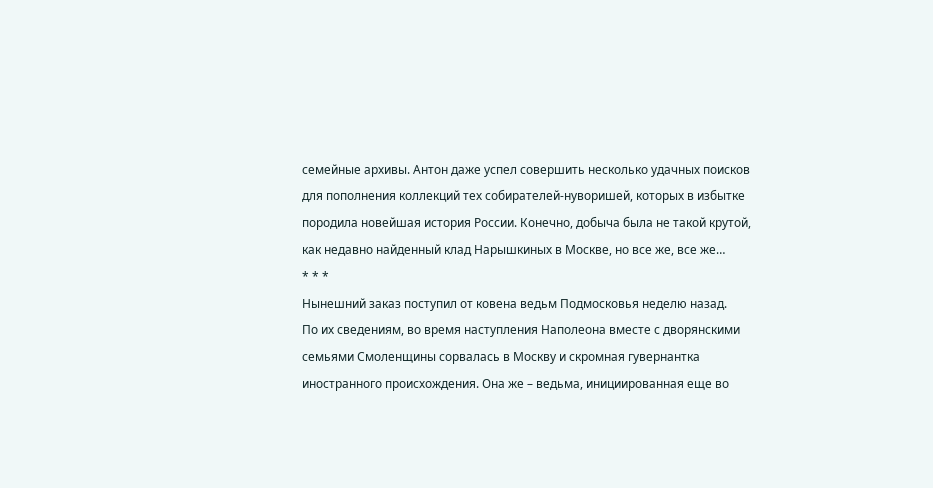семейные архивы. Антон даже успел совершить несколько удачных поисков для пополнения коллекций тех собирателей-нуворишей, которых в избытке породила новейшая история России. Конечно, добыча была не такой крутой, как недавно найденный клад Нарышкиных в Москве, но все же, все же…
* * *
Нынешний заказ поступил от ковена ведьм Подмосковья неделю назад.
По их сведениям, во время наступления Наполеона вместе с дворянскими семьями Смоленщины сорвалась в Москву и скромная гувернантка иностранного происхождения. Она же – ведьма, инициированная еще во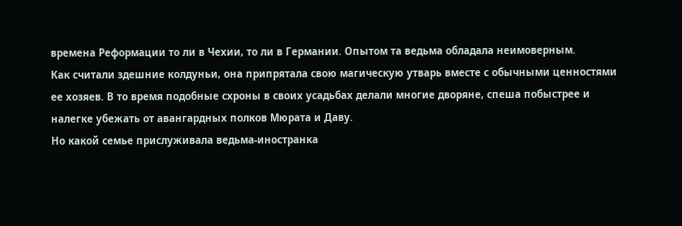времена Реформации то ли в Чехии, то ли в Германии. Опытом та ведьма обладала неимоверным.
Как считали здешние колдуньи, она припрятала свою магическую утварь вместе с обычными ценностями ее хозяев. В то время подобные схроны в своих усадьбах делали многие дворяне, спеша побыстрее и налегке убежать от авангардных полков Мюрата и Даву.
Но какой семье прислуживала ведьма-иностранка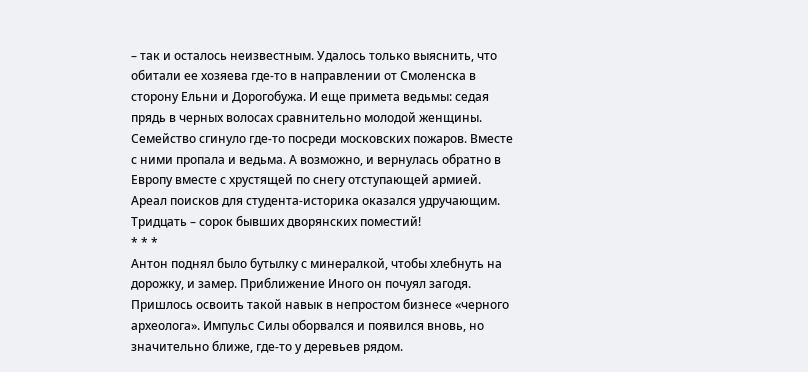– так и осталось неизвестным. Удалось только выяснить, что обитали ее хозяева где-то в направлении от Смоленска в сторону Ельни и Дорогобужа. И еще примета ведьмы: седая прядь в черных волосах сравнительно молодой женщины.
Семейство сгинуло где-то посреди московских пожаров. Вместе с ними пропала и ведьма. А возможно, и вернулась обратно в Европу вместе с хрустящей по снегу отступающей армией. Ареал поисков для студента-историка оказался удручающим.
Тридцать – сорок бывших дворянских поместий!
* * *
Антон поднял было бутылку с минералкой, чтобы хлебнуть на дорожку, и замер. Приближение Иного он почуял загодя. Пришлось освоить такой навык в непростом бизнесе «черного археолога». Импульс Силы оборвался и появился вновь, но значительно ближе, где-то у деревьев рядом.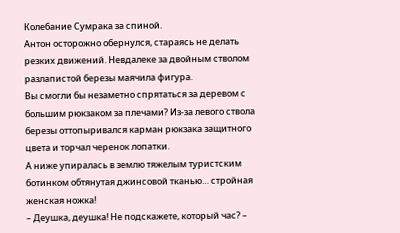Колебание Сумрака за спиной.
Антон осторожно обернулся, стараясь не делать резких движений. Невдалеке за двойным стволом разлапистой березы маячила фигура.
Вы смогли бы незаметно спрятаться за деревом с большим рюкзаком за плечами? Из-за левого ствола березы оттопыривался карман рюкзака защитного цвета и торчал черенок лопатки.
А ниже упиралась в землю тяжелым туристским ботинком обтянутая джинсовой тканью… стройная женская ножка!
– Деушка, деушка! Не подскажете, который час? –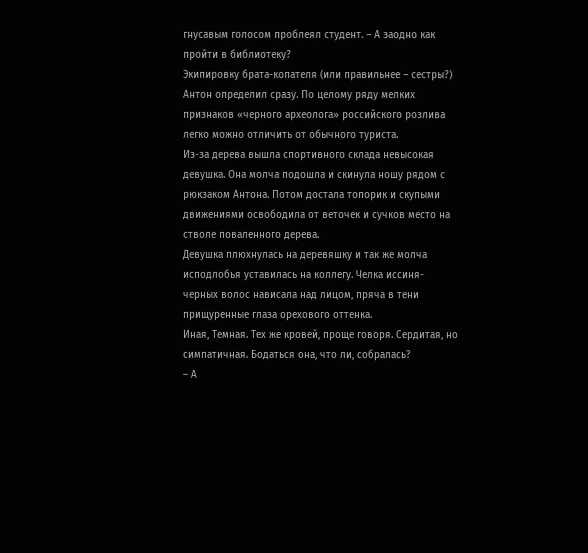гнусавым голосом проблеял студент. – А заодно как пройти в библиотеку?
Экипировку брата-копателя (или правильнее – сестры?) Антон определил сразу. По целому ряду мелких признаков «черного археолога» российского розлива легко можно отличить от обычного туриста.
Из-за дерева вышла спортивного склада невысокая девушка. Она молча подошла и скинула ношу рядом с рюкзаком Антона. Потом достала топорик и скупыми движениями освободила от веточек и сучков место на стволе поваленного дерева.
Девушка плюхнулась на деревяшку и так же молча исподлобья уставилась на коллегу. Челка иссиня-черных волос нависала над лицом, пряча в тени прищуренные глаза орехового оттенка.
Иная, Темная. Тех же кровей, проще говоря. Сердитая, но симпатичная. Бодаться она, что ли, собралась?
– А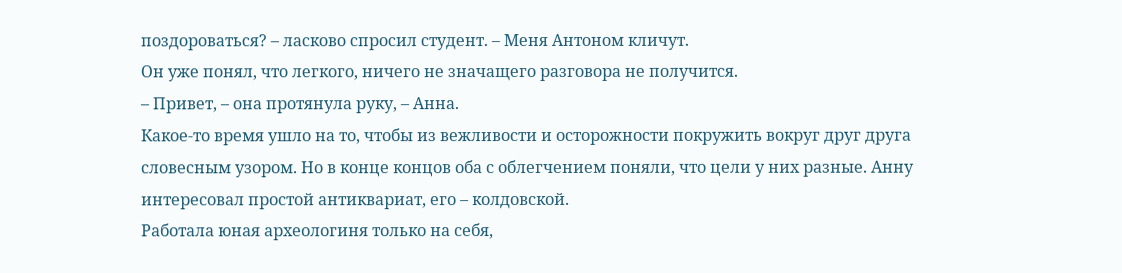поздороваться? – ласково спросил студент. – Меня Антоном кличут.
Он уже понял, что легкого, ничего не значащего разговора не получится.
– Привет, – она протянула руку, – Анна.
Какое-то время ушло на то, чтобы из вежливости и осторожности покружить вокруг друг друга словесным узором. Но в конце концов оба с облегчением поняли, что цели у них разные. Анну интересовал простой антиквариат, его – колдовской.
Работала юная археологиня только на себя,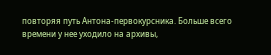повторяя путь Антона-первокурсника. Больше всего времени у нее уходило на архивы,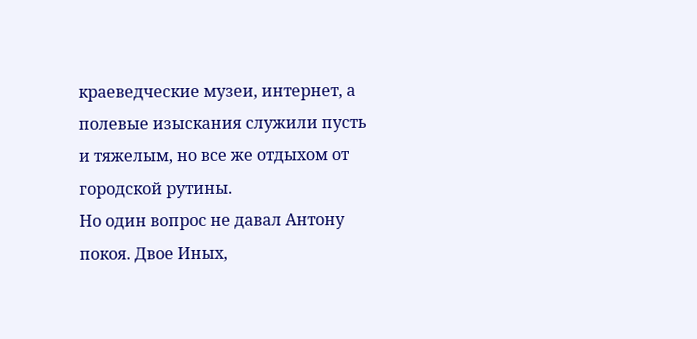краеведческие музеи, интернет, а полевые изыскания служили пусть и тяжелым, но все же отдыхом от городской рутины.
Но один вопрос не давал Антону покоя. Двое Иных,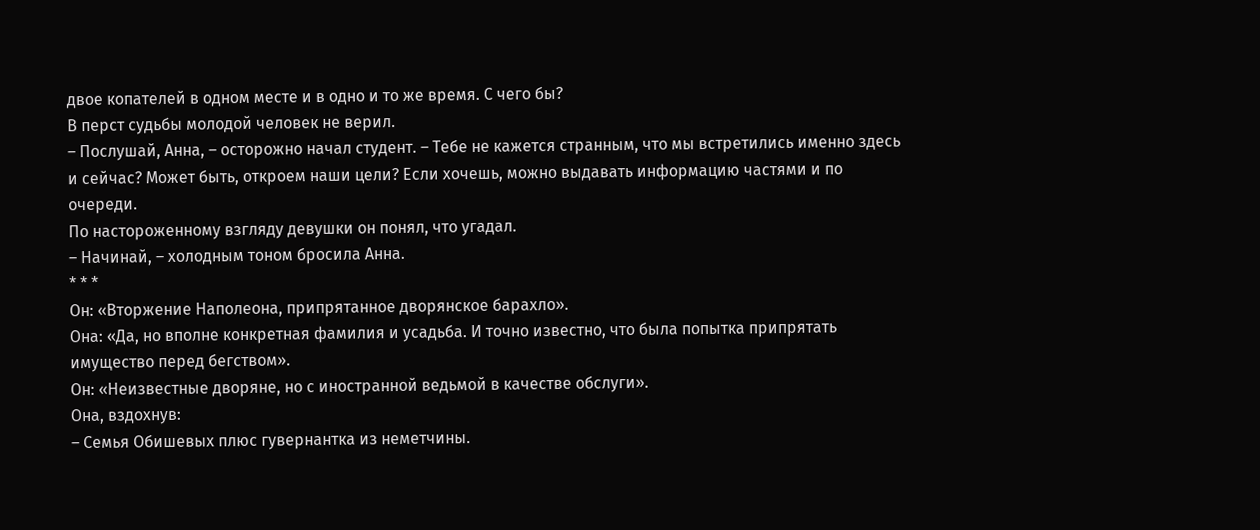двое копателей в одном месте и в одно и то же время. С чего бы?
В перст судьбы молодой человек не верил.
– Послушай, Анна, – осторожно начал студент. – Тебе не кажется странным, что мы встретились именно здесь и сейчас? Может быть, откроем наши цели? Если хочешь, можно выдавать информацию частями и по очереди.
По настороженному взгляду девушки он понял, что угадал.
– Начинай, – холодным тоном бросила Анна.
* * *
Он: «Вторжение Наполеона, припрятанное дворянское барахло».
Она: «Да, но вполне конкретная фамилия и усадьба. И точно известно, что была попытка припрятать имущество перед бегством».
Он: «Неизвестные дворяне, но с иностранной ведьмой в качестве обслуги».
Она, вздохнув:
– Семья Обишевых плюс гувернантка из неметчины.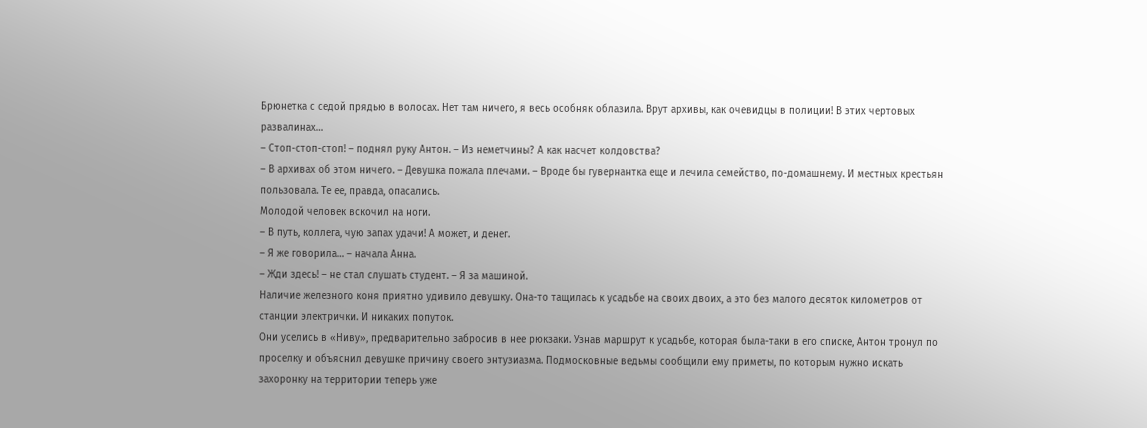Брюнетка с седой прядью в волосах. Нет там ничего, я весь особняк облазила. Врут архивы, как очевидцы в полиции! В этих чертовых развалинах…
– Стоп-стоп-стоп! – поднял руку Антон. – Из неметчины? А как насчет колдовства?
– В архивах об этом ничего. – Девушка пожала плечами. – Вроде бы гувернантка еще и лечила семейство, по-домашнему. И местных крестьян пользовала. Те ее, правда, опасались.
Молодой человек вскочил на ноги.
– В путь, коллега, чую запах удачи! А может, и денег.
– Я же говорила… – начала Анна.
– Жди здесь! – не стал слушать студент. – Я за машиной.
Наличие железного коня приятно удивило девушку. Она-то тащилась к усадьбе на своих двоих, а это без малого десяток километров от станции электрички. И никаких попуток.
Они уселись в «Ниву», предварительно забросив в нее рюкзаки. Узнав маршрут к усадьбе, которая была-таки в его списке, Антон тронул по проселку и объяснил девушке причину своего энтузиазма. Подмосковные ведьмы сообщили ему приметы, по которым нужно искать захоронку на территории теперь уже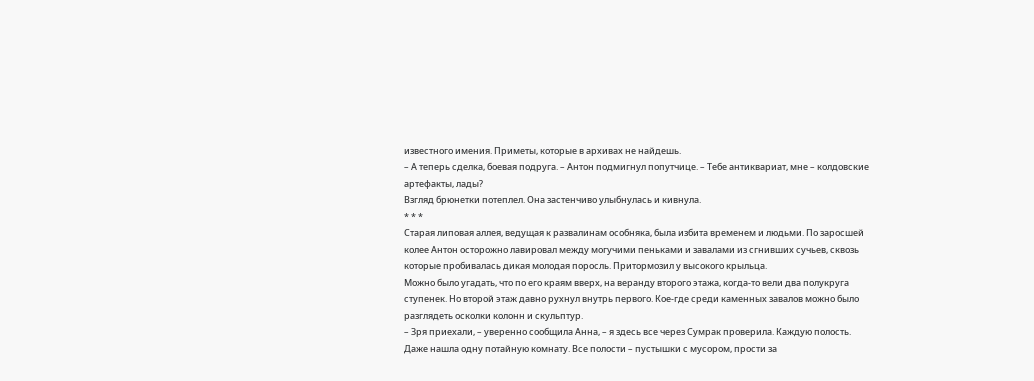известного имения. Приметы, которые в архивах не найдешь.
– А теперь сделка, боевая подруга. – Антон подмигнул попутчице. – Тебе антиквариат, мне – колдовские артефакты, лады?
Взгляд брюнетки потеплел. Она застенчиво улыбнулась и кивнула.
* * *
Старая липовая аллея, ведущая к развалинам особняка, была избита временем и людьми. По заросшей колее Антон осторожно лавировал между могучими пеньками и завалами из сгнивших сучьев, сквозь которые пробивалась дикая молодая поросль. Притормозил у высокого крыльца.
Можно было угадать, что по его краям вверх, на веранду второго этажа, когда-то вели два полукруга ступенек. Но второй этаж давно рухнул внутрь первого. Кое-где среди каменных завалов можно было разглядеть осколки колонн и скульптур.
– Зря приехали, – уверенно сообщила Анна, – я здесь все через Сумрак проверила. Каждую полость. Даже нашла одну потайную комнату. Все полости – пустышки с мусором, прости за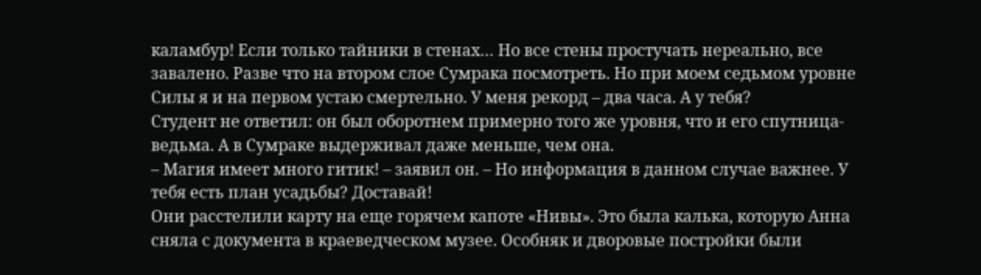каламбур! Если только тайники в стенах… Но все стены простучать нереально, все завалено. Разве что на втором слое Сумрака посмотреть. Но при моем седьмом уровне Силы я и на первом устаю смертельно. У меня рекорд – два часа. А у тебя?
Студент не ответил: он был оборотнем примерно того же уровня, что и его спутница-ведьма. А в Сумраке выдерживал даже меньше, чем она.
– Магия имеет много гитик! – заявил он. – Но информация в данном случае важнее. У тебя есть план усадьбы? Доставай!
Они расстелили карту на еще горячем капоте «Нивы». Это была калька, которую Анна сняла с документа в краеведческом музее. Особняк и дворовые постройки были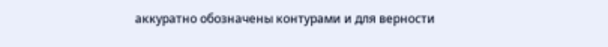аккуратно обозначены контурами и для верности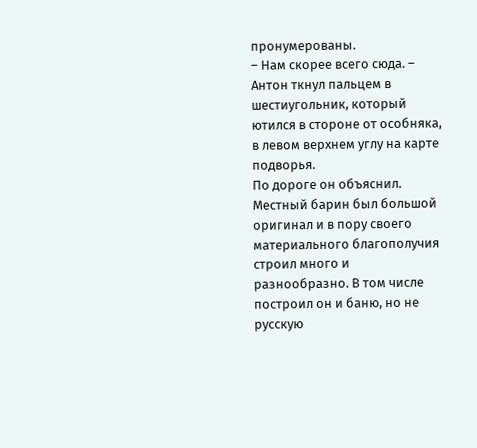пронумерованы.
– Нам скорее всего сюда. – Антон ткнул пальцем в шестиугольник, который ютился в стороне от особняка, в левом верхнем углу на карте подворья.
По дороге он объяснил. Местный барин был большой оригинал и в пору своего материального благополучия строил много и разнообразно. В том числе построил он и баню, но не русскую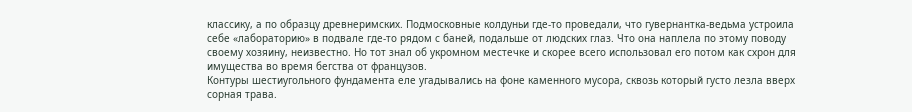классику, а по образцу древнеримских. Подмосковные колдуньи где-то проведали, что гувернантка-ведьма устроила себе «лабораторию» в подвале где-то рядом с баней, подальше от людских глаз. Что она наплела по этому поводу своему хозяину, неизвестно. Но тот знал об укромном местечке и скорее всего использовал его потом как схрон для имущества во время бегства от французов.
Контуры шестиугольного фундамента еле угадывались на фоне каменного мусора, сквозь который густо лезла вверх сорная трава.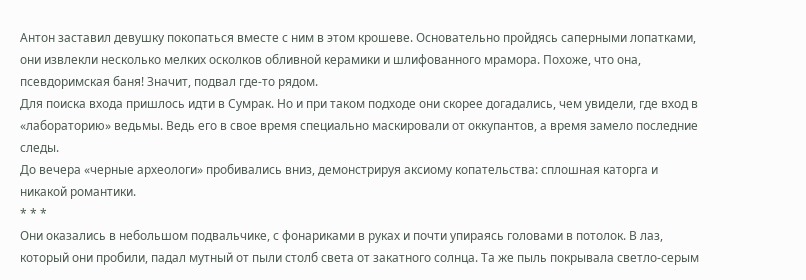Антон заставил девушку покопаться вместе с ним в этом крошеве. Основательно пройдясь саперными лопатками, они извлекли несколько мелких осколков обливной керамики и шлифованного мрамора. Похоже, что она, псевдоримская баня! Значит, подвал где-то рядом.
Для поиска входа пришлось идти в Сумрак. Но и при таком подходе они скорее догадались, чем увидели, где вход в «лабораторию» ведьмы. Ведь его в свое время специально маскировали от оккупантов, а время замело последние следы.
До вечера «черные археологи» пробивались вниз, демонстрируя аксиому копательства: сплошная каторга и никакой романтики.
* * *
Они оказались в небольшом подвальчике, с фонариками в руках и почти упираясь головами в потолок. В лаз, который они пробили, падал мутный от пыли столб света от закатного солнца. Та же пыль покрывала светло-серым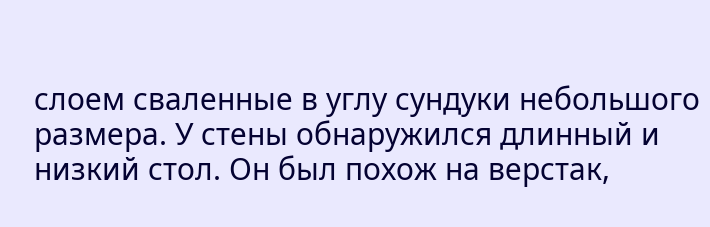слоем сваленные в углу сундуки небольшого размера. У стены обнаружился длинный и низкий стол. Он был похож на верстак,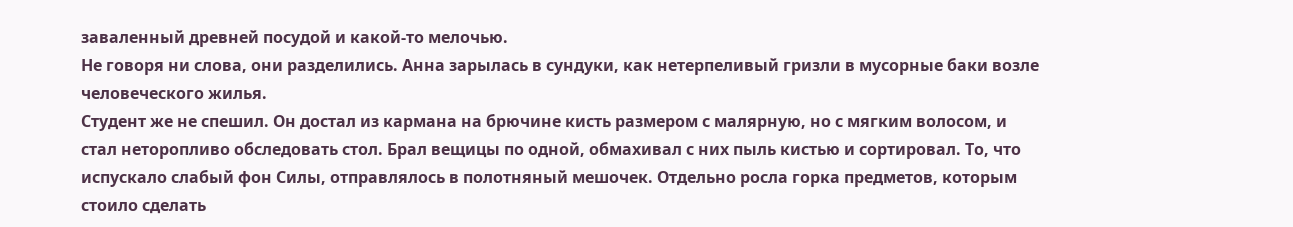заваленный древней посудой и какой-то мелочью.
Не говоря ни слова, они разделились. Анна зарылась в сундуки, как нетерпеливый гризли в мусорные баки возле человеческого жилья.
Студент же не спешил. Он достал из кармана на брючине кисть размером с малярную, но с мягким волосом, и стал неторопливо обследовать стол. Брал вещицы по одной, обмахивал с них пыль кистью и сортировал. То, что испускало слабый фон Силы, отправлялось в полотняный мешочек. Отдельно росла горка предметов, которым стоило сделать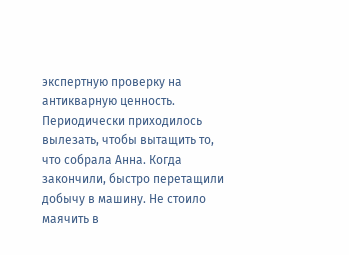экспертную проверку на антикварную ценность.
Периодически приходилось вылезать, чтобы вытащить то, что собрала Анна. Когда закончили, быстро перетащили добычу в машину. Не стоило маячить в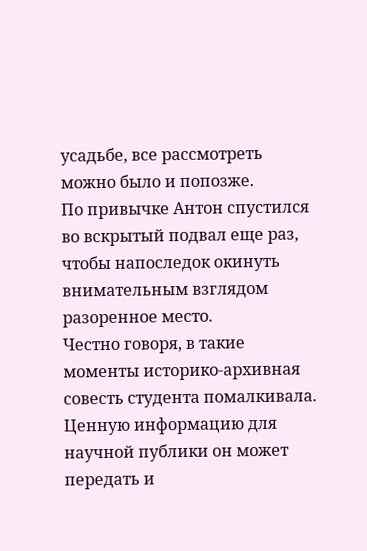усадьбе, все рассмотреть можно было и попозже.
По привычке Антон спустился во вскрытый подвал еще раз, чтобы напоследок окинуть внимательным взглядом разоренное место.
Честно говоря, в такие моменты историко-архивная совесть студента помалкивала. Ценную информацию для научной публики он может передать и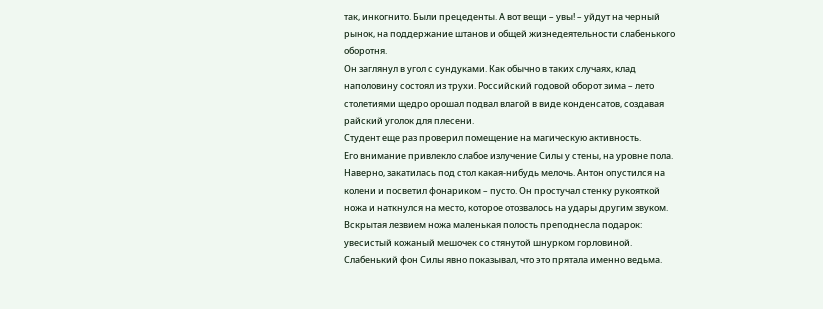так, инкогнито. Были прецеденты. А вот вещи – увы! – уйдут на черный рынок, на поддержание штанов и общей жизнедеятельности слабенького оборотня.
Он заглянул в угол с сундуками. Как обычно в таких случаях, клад наполовину состоял из трухи. Российский годовой оборот зима – лето столетиями щедро орошал подвал влагой в виде конденсатов, создавая райский уголок для плесени.
Студент еще раз проверил помещение на магическую активность.
Его внимание привлекло слабое излучение Силы у стены, на уровне пола. Наверно, закатилась под стол какая-нибудь мелочь. Антон опустился на колени и посветил фонариком – пусто. Он простучал стенку рукояткой ножа и наткнулся на место, которое отозвалось на удары другим звуком. Вскрытая лезвием ножа маленькая полость преподнесла подарок: увесистый кожаный мешочек со стянутой шнурком горловиной.
Слабенький фон Силы явно показывал, что это прятала именно ведьма.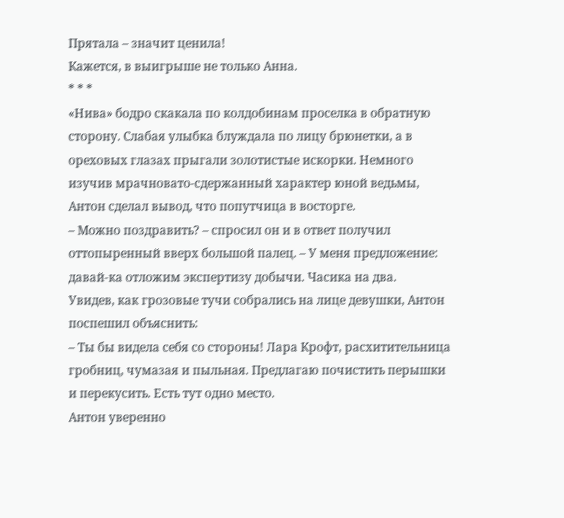Прятала – значит ценила!
Кажется, в выигрыше не только Анна.
* * *
«Нива» бодро скакала по колдобинам проселка в обратную сторону. Слабая улыбка блуждала по лицу брюнетки, а в ореховых глазах прыгали золотистые искорки. Немного изучив мрачновато-сдержанный характер юной ведьмы, Антон сделал вывод, что попутчица в восторге.
– Можно поздравить? – спросил он и в ответ получил оттопыренный вверх большой палец. – У меня предложение: давай-ка отложим экспертизу добычи. Часика на два.
Увидев, как грозовые тучи собрались на лице девушки, Антон поспешил объяснить:
– Ты бы видела себя со стороны! Лара Крофт, расхитительница гробниц, чумазая и пыльная. Предлагаю почистить перышки и перекусить. Есть тут одно место.
Антон уверенно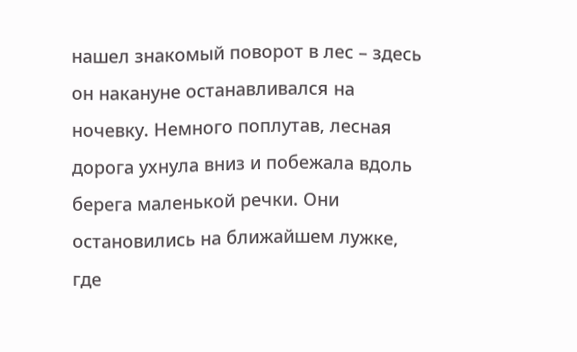нашел знакомый поворот в лес – здесь он накануне останавливался на ночевку. Немного поплутав, лесная дорога ухнула вниз и побежала вдоль берега маленькой речки. Они остановились на ближайшем лужке, где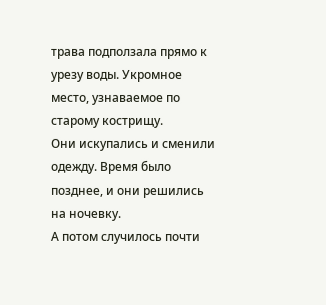трава подползала прямо к урезу воды. Укромное место, узнаваемое по старому кострищу.
Они искупались и сменили одежду. Время было позднее, и они решились на ночевку.
А потом случилось почти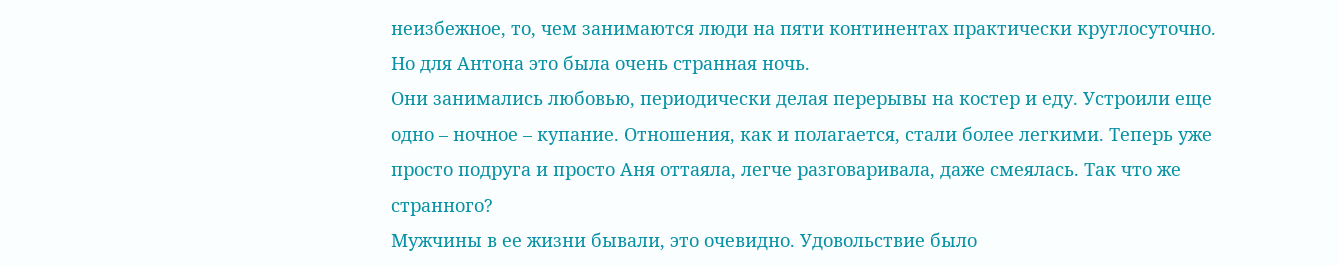неизбежное, то, чем занимаются люди на пяти континентах практически круглосуточно.
Но для Антона это была очень странная ночь.
Они занимались любовью, периодически делая перерывы на костер и еду. Устроили еще одно – ночное – купание. Отношения, как и полагается, стали более легкими. Теперь уже просто подруга и просто Аня оттаяла, легче разговаривала, даже смеялась. Так что же странного?
Мужчины в ее жизни бывали, это очевидно. Удовольствие было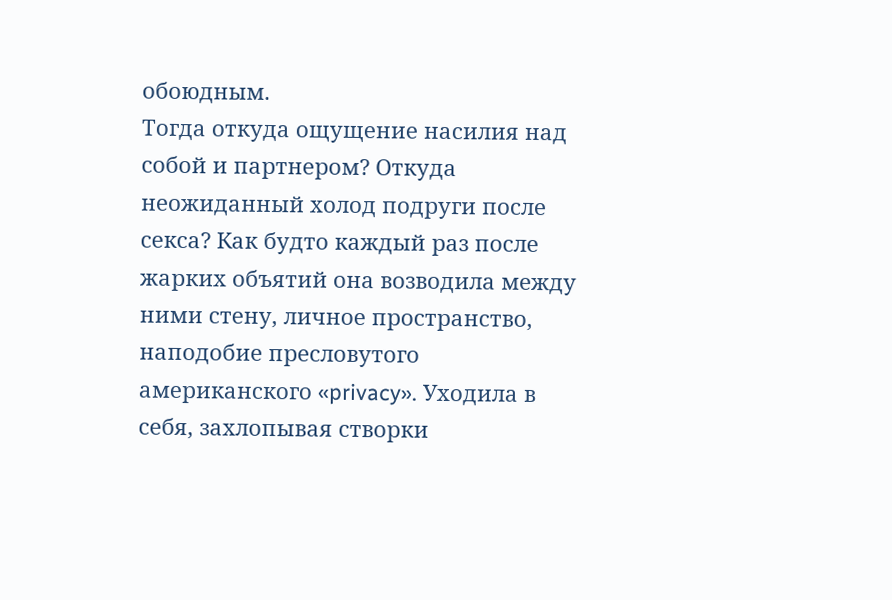обоюдным.
Тогда откуда ощущение насилия над собой и партнером? Откуда неожиданный холод подруги после секса? Как будто каждый раз после жарких объятий она возводила между ними стену, личное пространство, наподобие пресловутого американского «privacy». Уходила в себя, захлопывая створки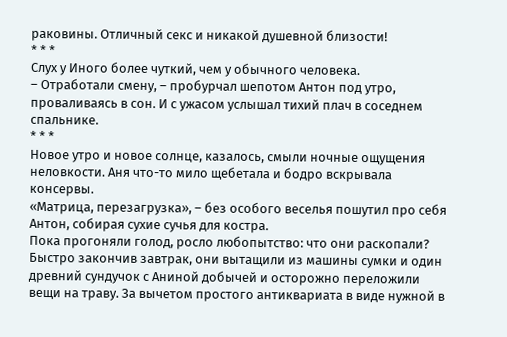раковины. Отличный секс и никакой душевной близости!
* * *
Слух у Иного более чуткий, чем у обычного человека.
– Отработали смену, – пробурчал шепотом Антон под утро, проваливаясь в сон. И с ужасом услышал тихий плач в соседнем спальнике.
* * *
Новое утро и новое солнце, казалось, смыли ночные ощущения неловкости. Аня что-то мило щебетала и бодро вскрывала консервы.
«Матрица, перезагрузка», – без особого веселья пошутил про себя Антон, собирая сухие сучья для костра.
Пока прогоняли голод, росло любопытство: что они раскопали? Быстро закончив завтрак, они вытащили из машины сумки и один древний сундучок с Аниной добычей и осторожно переложили вещи на траву. За вычетом простого антиквариата в виде нужной в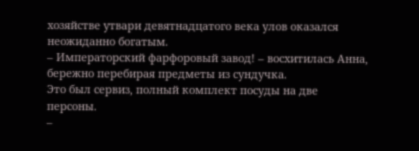хозяйстве утвари девятнадцатого века улов оказался неожиданно богатым.
– Императорский фарфоровый завод! – восхитилась Анна, бережно перебирая предметы из сундучка.
Это был сервиз, полный комплект посуды на две персоны.
–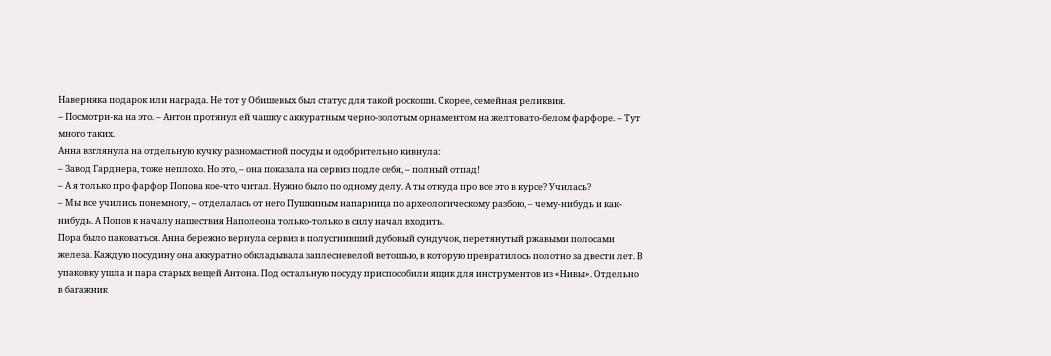Наверняка подарок или награда. Не тот у Обишевых был статус для такой роскоши. Скорее, семейная реликвия.
– Посмотри-ка на это. – Антон протянул ей чашку с аккуратным черно-золотым орнаментом на желтовато-белом фарфоре. – Тут много таких.
Анна взглянула на отдельную кучку разномастной посуды и одобрительно кивнула:
– Завод Гарднера, тоже неплохо. Но это, – она показала на сервиз подле себя, – полный отпад!
– А я только про фарфор Попова кое-что читал. Нужно было по одному делу. А ты откуда про все это в курсе? Училась?
– Мы все учились понемногу, – отделалась от него Пушкиным напарница по археологическому разбою, – чему-нибудь и как-нибудь. А Попов к началу нашествия Наполеона только-только в силу начал входить.
Пора было паковаться. Анна бережно вернула сервиз в полусгнивший дубовый сундучок, перетянутый ржавыми полосами железа. Каждую посудину она аккуратно обкладывала заплесневелой ветошью, в которую превратилось полотно за двести лет. В упаковку ушла и пара старых вещей Антона. Под остальную посуду приспособили ящик для инструментов из «Нивы». Отдельно в багажник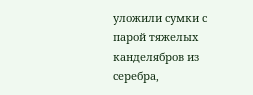уложили сумки с парой тяжелых канделябров из серебра,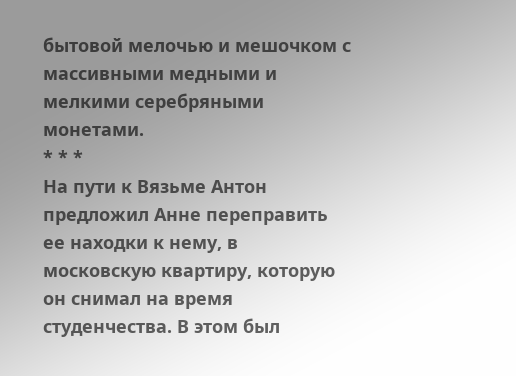бытовой мелочью и мешочком с массивными медными и мелкими серебряными монетами.
* * *
На пути к Вязьме Антон предложил Анне переправить ее находки к нему, в московскую квартиру, которую он снимал на время студенчества. В этом был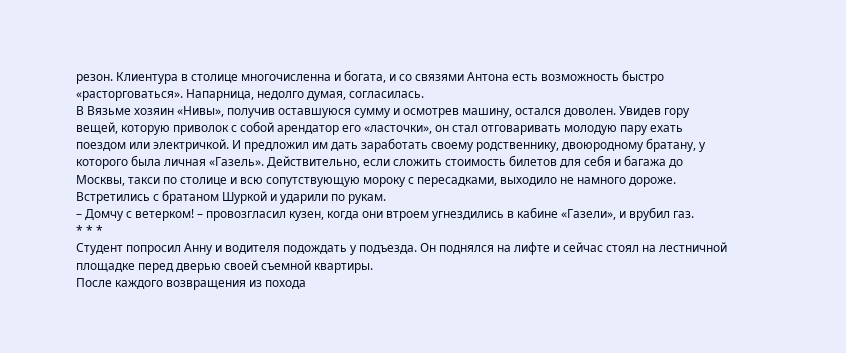резон. Клиентура в столице многочисленна и богата, и со связями Антона есть возможность быстро «расторговаться». Напарница, недолго думая, согласилась.
В Вязьме хозяин «Нивы», получив оставшуюся сумму и осмотрев машину, остался доволен. Увидев гору вещей, которую приволок с собой арендатор его «ласточки», он стал отговаривать молодую пару ехать поездом или электричкой. И предложил им дать заработать своему родственнику, двоюродному братану, у которого была личная «Газель». Действительно, если сложить стоимость билетов для себя и багажа до Москвы, такси по столице и всю сопутствующую мороку с пересадками, выходило не намного дороже.
Встретились с братаном Шуркой и ударили по рукам.
– Домчу с ветерком! – провозгласил кузен, когда они втроем угнездились в кабине «Газели», и врубил газ.
* * *
Студент попросил Анну и водителя подождать у подъезда. Он поднялся на лифте и сейчас стоял на лестничной площадке перед дверью своей съемной квартиры.
После каждого возвращения из похода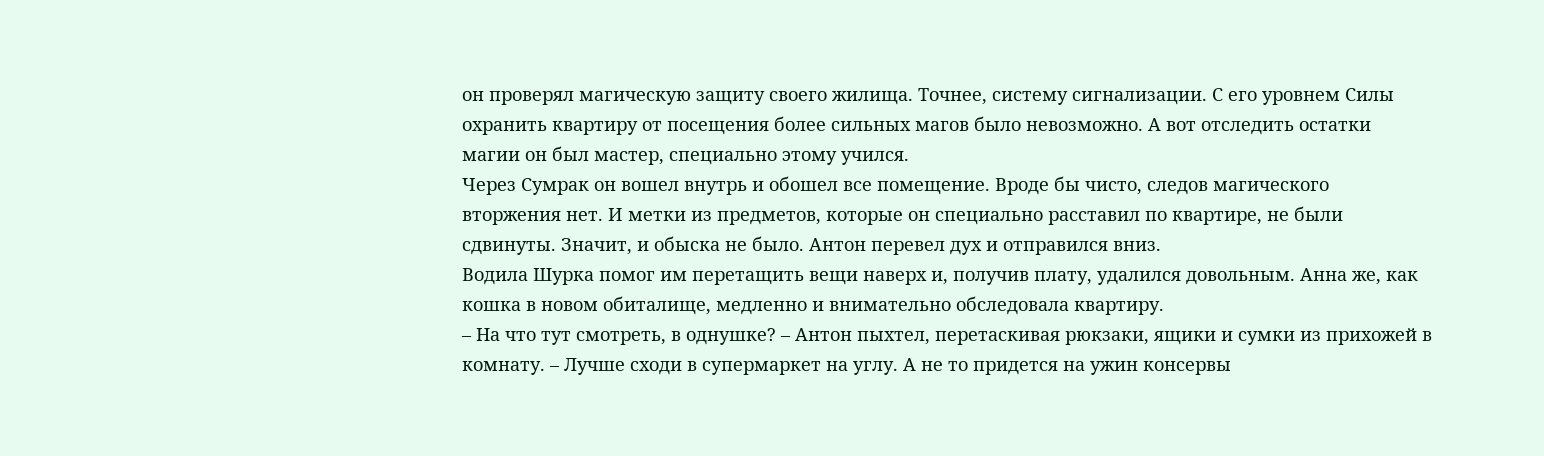он проверял магическую защиту своего жилища. Точнее, систему сигнализации. С его уровнем Силы охранить квартиру от посещения более сильных магов было невозможно. А вот отследить остатки магии он был мастер, специально этому учился.
Через Сумрак он вошел внутрь и обошел все помещение. Вроде бы чисто, следов магического вторжения нет. И метки из предметов, которые он специально расставил по квартире, не были сдвинуты. Значит, и обыска не было. Антон перевел дух и отправился вниз.
Водила Шурка помог им перетащить вещи наверх и, получив плату, удалился довольным. Анна же, как кошка в новом обиталище, медленно и внимательно обследовала квартиру.
– На что тут смотреть, в однушке? – Антон пыхтел, перетаскивая рюкзаки, ящики и сумки из прихожей в комнату. – Лучше сходи в супермаркет на углу. А не то придется на ужин консервы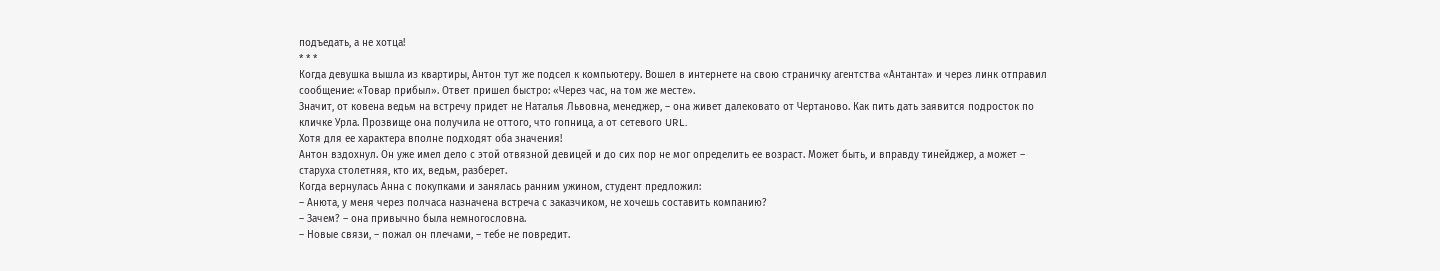подъедать, а не хотца!
* * *
Когда девушка вышла из квартиры, Антон тут же подсел к компьютеру. Вошел в интернете на свою страничку агентства «Антанта» и через линк отправил сообщение: «Товар прибыл». Ответ пришел быстро: «Через час, на том же месте».
Значит, от ковена ведьм на встречу придет не Наталья Львовна, менеджер, – она живет далековато от Чертаново. Как пить дать заявится подросток по кличке Урла. Прозвище она получила не оттого, что гопница, а от сетевого URL.
Хотя для ее характера вполне подходят оба значения!
Антон вздохнул. Он уже имел дело с этой отвязной девицей и до сих пор не мог определить ее возраст. Может быть, и вправду тинейджер, а может – старуха столетняя, кто их, ведьм, разберет.
Когда вернулась Анна с покупками и занялась ранним ужином, студент предложил:
– Анюта, у меня через полчаса назначена встреча с заказчиком, не хочешь составить компанию?
– Зачем? – она привычно была немногословна.
– Новые связи, – пожал он плечами, – тебе не повредит.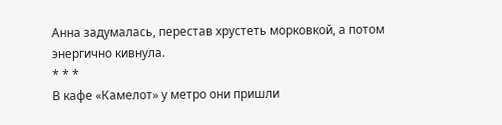Анна задумалась, перестав хрустеть морковкой, а потом энергично кивнула.
* * *
В кафе «Камелот» у метро они пришли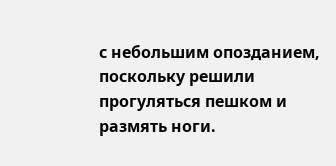с небольшим опозданием, поскольку решили прогуляться пешком и размять ноги.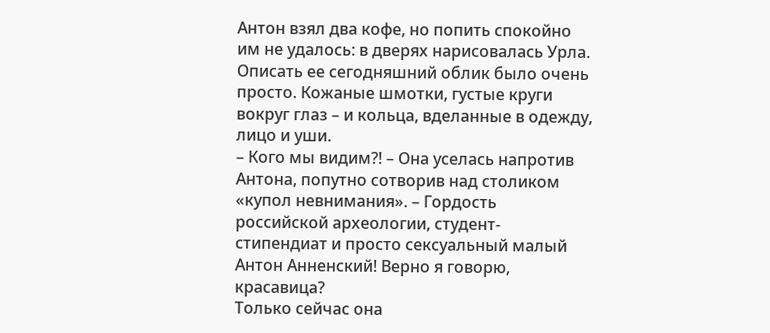Антон взял два кофе, но попить спокойно им не удалось: в дверях нарисовалась Урла.
Описать ее сегодняшний облик было очень просто. Кожаные шмотки, густые круги вокруг глаз – и кольца, вделанные в одежду, лицо и уши.
– Кого мы видим?! – Она уселась напротив Антона, попутно сотворив над столиком «купол невнимания». – Гордость российской археологии, студент-стипендиат и просто сексуальный малый Антон Анненский! Верно я говорю, красавица?
Только сейчас она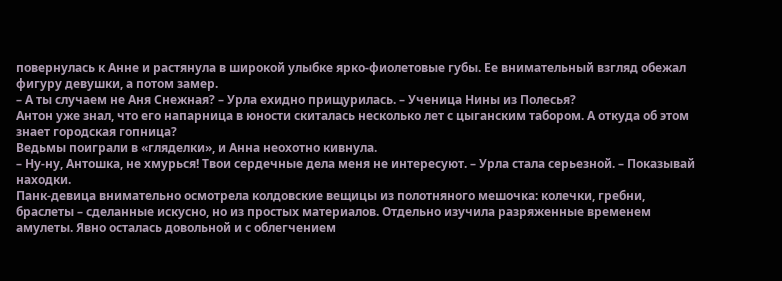повернулась к Анне и растянула в широкой улыбке ярко-фиолетовые губы. Ее внимательный взгляд обежал фигуру девушки, а потом замер.
– А ты случаем не Аня Снежная? – Урла ехидно прищурилась. – Ученица Нины из Полесья?
Антон уже знал, что его напарница в юности скиталась несколько лет с цыганским табором. А откуда об этом знает городская гопница?
Ведьмы поиграли в «гляделки», и Анна неохотно кивнула.
– Ну-ну, Антошка, не хмурься! Твои сердечные дела меня не интересуют. – Урла стала серьезной. – Показывай находки.
Панк-девица внимательно осмотрела колдовские вещицы из полотняного мешочка: колечки, гребни, браслеты – сделанные искусно, но из простых материалов. Отдельно изучила разряженные временем амулеты. Явно осталась довольной и с облегчением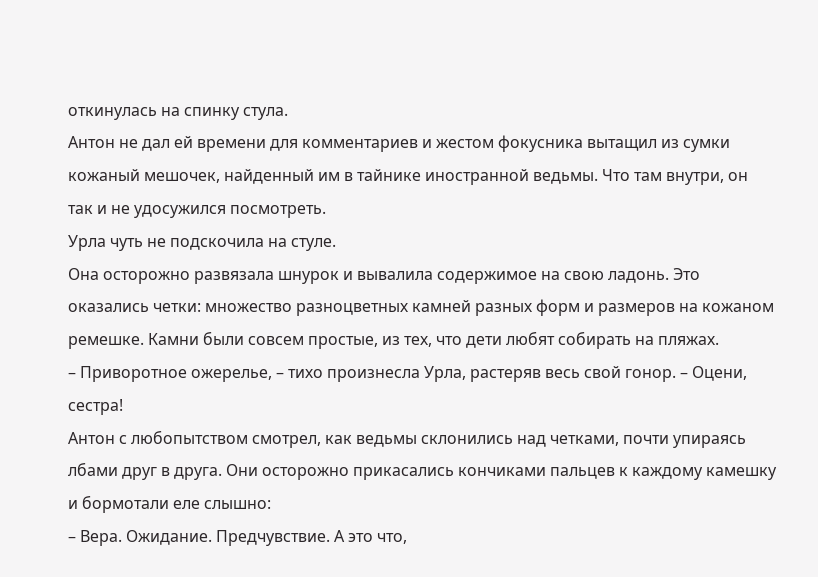откинулась на спинку стула.
Антон не дал ей времени для комментариев и жестом фокусника вытащил из сумки кожаный мешочек, найденный им в тайнике иностранной ведьмы. Что там внутри, он так и не удосужился посмотреть.
Урла чуть не подскочила на стуле.
Она осторожно развязала шнурок и вывалила содержимое на свою ладонь. Это оказались четки: множество разноцветных камней разных форм и размеров на кожаном ремешке. Камни были совсем простые, из тех, что дети любят собирать на пляжах.
– Приворотное ожерелье, – тихо произнесла Урла, растеряв весь свой гонор. – Оцени, сестра!
Антон с любопытством смотрел, как ведьмы склонились над четками, почти упираясь лбами друг в друга. Они осторожно прикасались кончиками пальцев к каждому камешку и бормотали еле слышно:
– Вера. Ожидание. Предчувствие. А это что,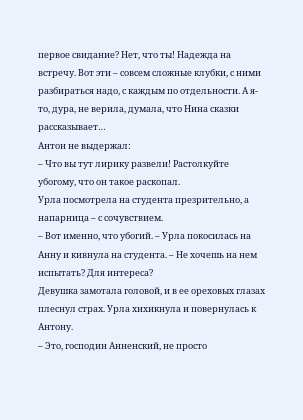первое свидание? Нет, что ты! Надежда на встречу. Вот эти – совсем сложные клубки, с ними разбираться надо, с каждым по отдельности. А я-то, дура, не верила, думала, что Нина сказки рассказывает…
Антон не выдержал:
– Что вы тут лирику развели! Растолкуйте убогому, что он такое раскопал.
Урла посмотрела на студента презрительно, а напарница – с сочувствием.
– Вот именно, что убогий. – Урла покосилась на Анну и кивнула на студента. – Не хочешь на нем испытать? Для интереса?
Девушка замотала головой, и в ее ореховых глазах плеснул страх. Урла хихикнула и повернулась к Антону.
– Это, господин Анненский, не просто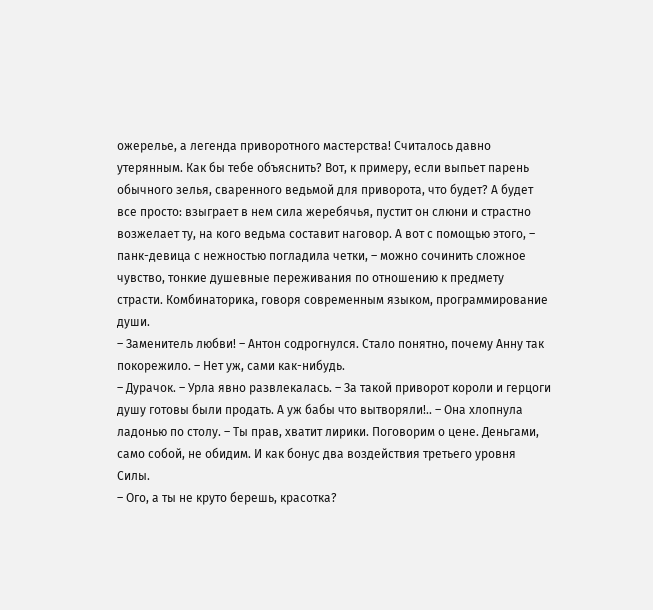ожерелье, а легенда приворотного мастерства! Считалось давно утерянным. Как бы тебе объяснить? Вот, к примеру, если выпьет парень обычного зелья, сваренного ведьмой для приворота, что будет? А будет все просто: взыграет в нем сила жеребячья, пустит он слюни и страстно возжелает ту, на кого ведьма составит наговор. А вот с помощью этого, – панк-девица с нежностью погладила четки, – можно сочинить сложное чувство, тонкие душевные переживания по отношению к предмету страсти. Комбинаторика, говоря современным языком, программирование души.
– Заменитель любви! – Антон содрогнулся. Стало понятно, почему Анну так покорежило. – Нет уж, сами как-нибудь.
– Дурачок. – Урла явно развлекалась. – За такой приворот короли и герцоги душу готовы были продать. А уж бабы что вытворяли!.. – Она хлопнула ладонью по столу. – Ты прав, хватит лирики. Поговорим о цене. Деньгами, само собой, не обидим. И как бонус два воздействия третьего уровня Силы.
– Ого, а ты не круто берешь, красотка?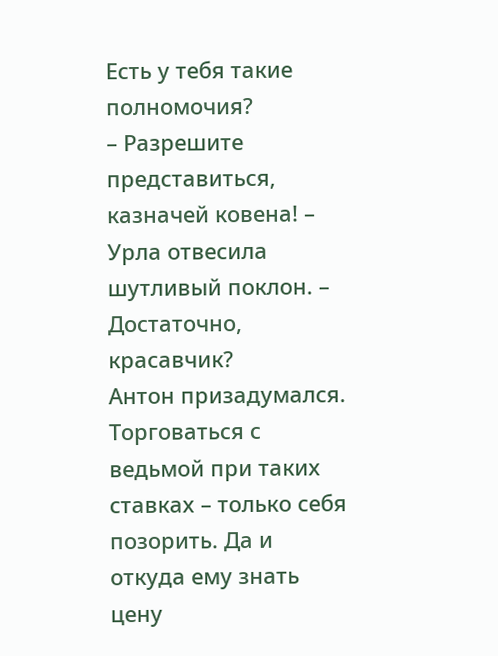Есть у тебя такие полномочия?
– Разрешите представиться, казначей ковена! – Урла отвесила шутливый поклон. – Достаточно, красавчик?
Антон призадумался.
Торговаться с ведьмой при таких ставках – только себя позорить. Да и откуда ему знать цену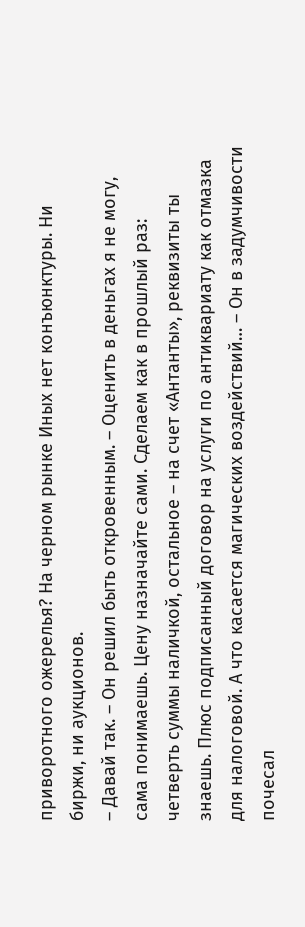приворотного ожерелья? На черном рынке Иных нет конъюнктуры. Ни биржи, ни аукционов.
– Давай так. – Он решил быть откровенным. – Оценить в деньгах я не могу, сама понимаешь. Цену назначайте сами. Сделаем как в прошлый раз: четверть суммы наличкой, остальное – на счет «Антанты», реквизиты ты знаешь. Плюс подписанный договор на услуги по антиквариату как отмазка для налоговой. А что касается магических воздействий… – Он в задумчивости почесал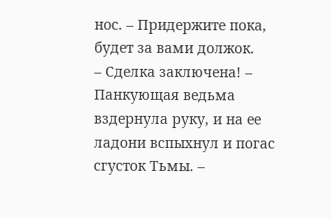нос. – Придержите пока, будет за вами должок.
– Сделка заключена! – Панкующая ведьма вздернула руку, и на ее ладони вспыхнул и погас сгусток Тьмы. –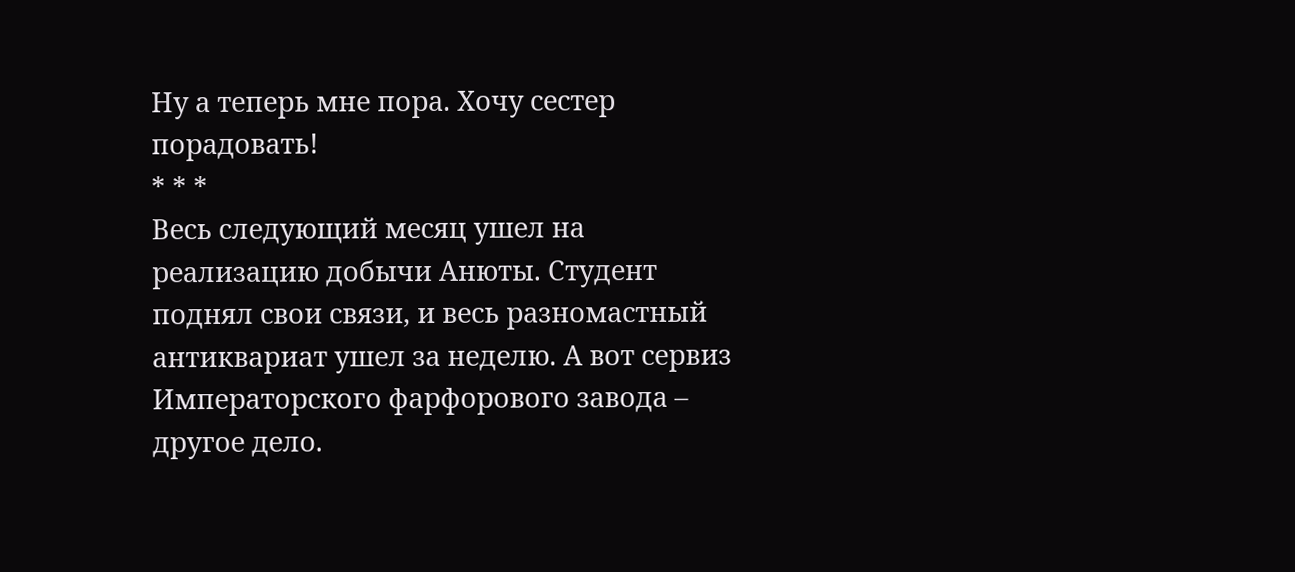Ну а теперь мне пора. Хочу сестер порадовать!
* * *
Весь следующий месяц ушел на реализацию добычи Анюты. Студент поднял свои связи, и весь разномастный антиквариат ушел за неделю. А вот сервиз Императорского фарфорового завода – другое дело.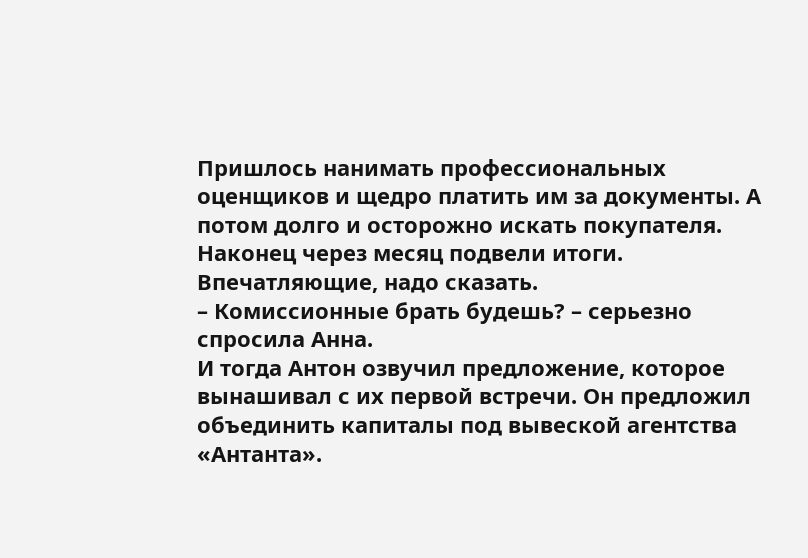Пришлось нанимать профессиональных оценщиков и щедро платить им за документы. А потом долго и осторожно искать покупателя.
Наконец через месяц подвели итоги. Впечатляющие, надо сказать.
– Комиссионные брать будешь? – серьезно спросила Анна.
И тогда Антон озвучил предложение, которое вынашивал с их первой встречи. Он предложил объединить капиталы под вывеской агентства «Антанта».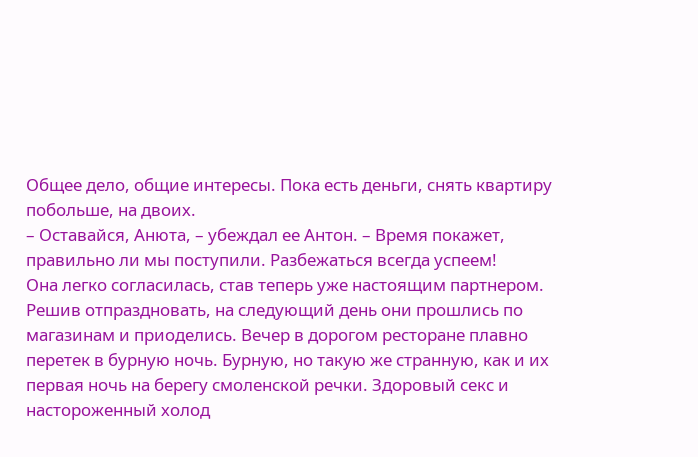Общее дело, общие интересы. Пока есть деньги, снять квартиру побольше, на двоих.
– Оставайся, Анюта, – убеждал ее Антон. – Время покажет, правильно ли мы поступили. Разбежаться всегда успеем!
Она легко согласилась, став теперь уже настоящим партнером.
Решив отпраздновать, на следующий день они прошлись по магазинам и приоделись. Вечер в дорогом ресторане плавно перетек в бурную ночь. Бурную, но такую же странную, как и их первая ночь на берегу смоленской речки. Здоровый секс и настороженный холод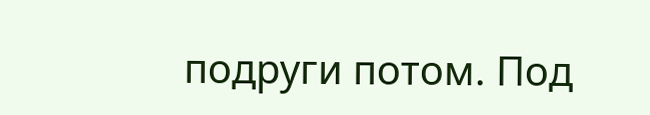подруги потом. Под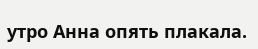утро Анна опять плакала.